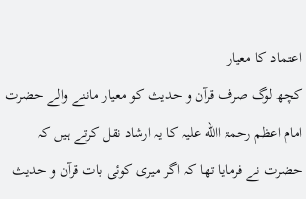اعتماد کا معیار
کچھ لوگ صرف قرآن و حدیث کو معیار ماننے والے حضرت امام اعظم رحمۃ االله علیہ کا یہ ارشاد نقل کرتے ہیں کہ حضرت نے فرمایا تھا کہ اگر میری کوئی بات قرآن و حدیث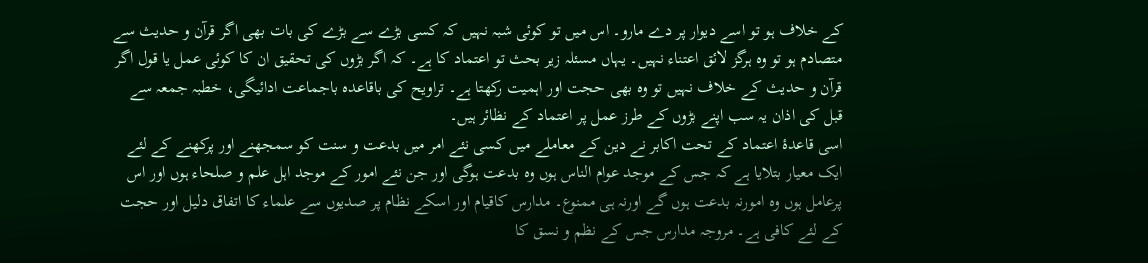کے خلاف ہو تو اسے دیوار پر دے مارو۔ اس میں تو کوئی شبہ نہیں کہ کسی بڑے سے بڑے کی بات بھی اگر قرآن و حدیث سے متصادم ہو تو وہ ہرگز لائق اعتناء نہیں۔ یہاں مسئلہ زیر بحث تو اعتماد کا ہے۔ کہ اگر بڑوں کی تحقیق ان کا کوئی عمل یا قول اگر قرآن و حدیث کے خلاف نہیں تو وہ بھی حجت اور اہمیت رکھتا ہے۔ تراویح کی باقاعدہ باجماعت ادائیگی، خطبہ جمعہ سے قبل کی اذان یہ سب اپنے بڑوں کے طرز عمل پر اعتماد کے نظائر ہیں۔
اسی قاعدۂ اعتماد کے تحت اکابر نے دین کے معاملے میں کسی نئے امر میں بدعت و سنت کو سمجھنے اور پرکھنے کے لئے ایک معیار بتلایا ہے کہ جس کے موجد عوام الناس ہوں وہ بدعت ہوگی اور جن نئے امور کے موجد اہل علم و صلحاء ہوں اور اس پرعامل ہوں وہ امورنہ بدعت ہوں گے اورنہ ہی ممنوع۔ مدارس کاقیام اور اسکے نظام پر صدیوں سے علماء کا اتفاق دلیل اور حجت کے لئے کافی ہے۔ مروجہ مدارس جس کے نظم و نسق کا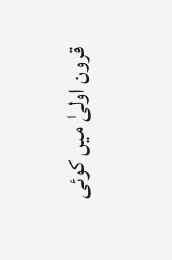قرون اولیٰ میں کوئی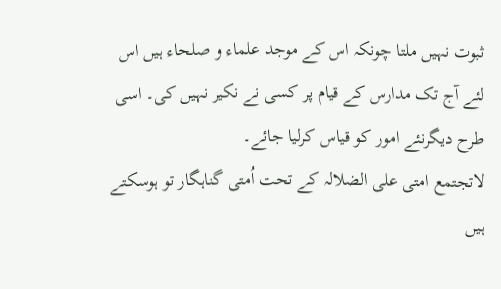ثبوت نہیں ملتا چونکہ اس کے موجد علماء و صلحاء ہیں اس لئے آج تک مدارس کے قیام پر کسی نے نکیر نہیں کی۔ اسی طرح دیگرنئے امور کو قیاس کرلیا جائے۔
لاتجتمع امتی علی الضلالہ کے تحت اُمتی گناہگار تو ہوسکتے ہیں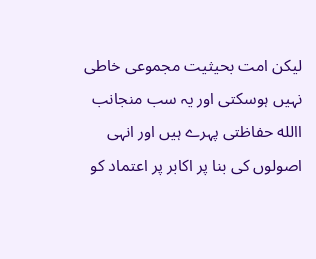لیکن امت بحیثیت مجموعی خاطی نہیں ہوسکتی اور یہ سب منجانب االله حفاظتی پہرے ہیں اور انہی اصولوں کی بنا پر اکابر پر اعتماد کو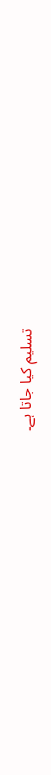تسلیم کیا جاتا ہے۔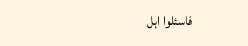فاسئلوا اہل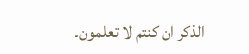الذکر ان کنتم لا تعلمون۔